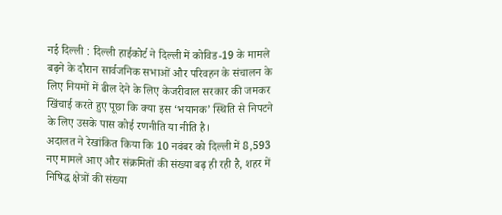नई दिल्ली : दिल्ली हाईकोर्ट ने दिल्ली में कोविड-19 के मामले बढ़ने के दौरान सार्वजनिक सभाओं और परिवहन के संचालन के लिए नियमों में ढील देने के लिए केजरीवाल सरकार की जमकर खिंचाई करते हुए पूछा कि क्या इस ‘भयानक’ स्थिति से निपटने के लिए उसके पास कोई रणनीति या नीति है।
अदालत ने रेखांकित किया कि 10 नवंबर को दिल्ली में 8,593 नए मामले आए और संक्रमितों की संख्या बढ़ ही रही है, शहर में निषिद्ध क्षेत्रों की संख्या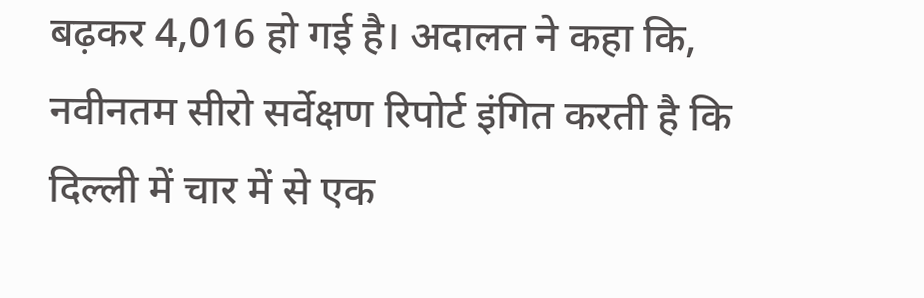बढ़कर 4,016 हो गई है। अदालत ने कहा कि, नवीनतम सीरो सर्वेक्षण रिपोर्ट इंगित करती है कि दिल्ली में चार में से एक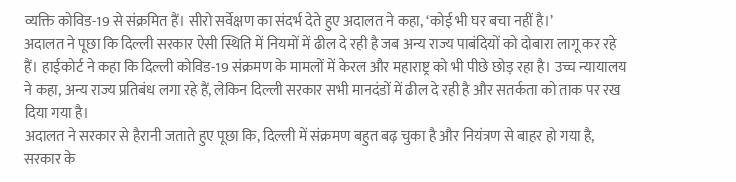व्यक्ति कोविड-19 से संक्रमित हैं। सीरो सर्वेक्षण का संदर्भ देते हुए अदालत ने कहा, ‘कोई भी घर बचा नहीं है।’
अदालत ने पूछा कि दिल्ली सरकार ऐसी स्थिति में नियमों में ढील दे रही है जब अन्य राज्य पाबंदियों को दोबारा लागू कर रहे हैं। हाईकोर्ट ने कहा कि दिल्ली कोविड-19 संक्रमण के मामलों में केरल और महाराष्ट्र को भी पीछे छोड़ रहा है। उच्च न्यायालय ने कहा, अन्य राज्य प्रतिबंध लगा रहे हैं, लेकिन दिल्ली सरकार सभी मानदंडों में ढील दे रही है और सतर्कता को ताक पर रख दिया गया है।
अदालत ने सरकार से हैरानी जताते हुए पूछा कि, दिल्ली में संक्रमण बहुत बढ़ चुका है और नियंत्रण से बाहर हो गया है, सरकार के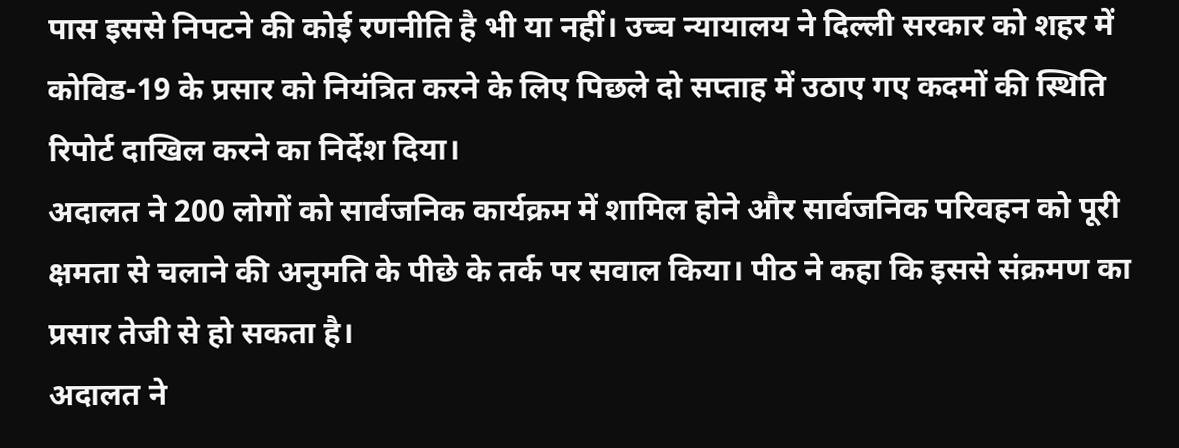पास इससे निपटने की कोई रणनीति है भी या नहीं। उच्च न्यायालय ने दिल्ली सरकार को शहर में कोविड-19 के प्रसार को नियंत्रित करने के लिए पिछले दो सप्ताह में उठाए गए कदमों की स्थिति रिपोर्ट दाखिल करने का निर्देश दिया।
अदालत ने 200 लोगों को सार्वजनिक कार्यक्रम में शामिल होने और सार्वजनिक परिवहन को पूरी क्षमता से चलाने की अनुमति के पीछे के तर्क पर सवाल किया। पीठ ने कहा कि इससे संक्रमण का प्रसार तेजी से हो सकता है।
अदालत ने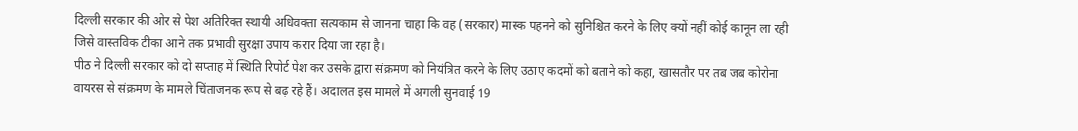दिल्ली सरकार की ओर से पेश अतिरिक्त स्थायी अधिवक्ता सत्यकाम से जानना चाहा कि वह (सरकार) मास्क पहनने को सुनिश्चित करने के लिए क्यों नहीं कोई कानून ला रही जिसे वास्तविक टीका आने तक प्रभावी सुरक्षा उपाय करार दिया जा रहा है।
पीठ ने दिल्ली सरकार को दो सप्ताह में स्थिति रिपोर्ट पेश कर उसके द्वारा संक्रमण को नियंत्रित करने के लिए उठाए कदमों को बताने को कहा, खासतौर पर तब जब कोरोना वायरस से संक्रमण के मामले चिंताजनक रूप से बढ़ रहे हैं। अदालत इस मामले में अगली सुनवाई 19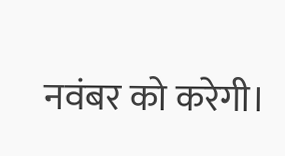नवंबर को करेगी।